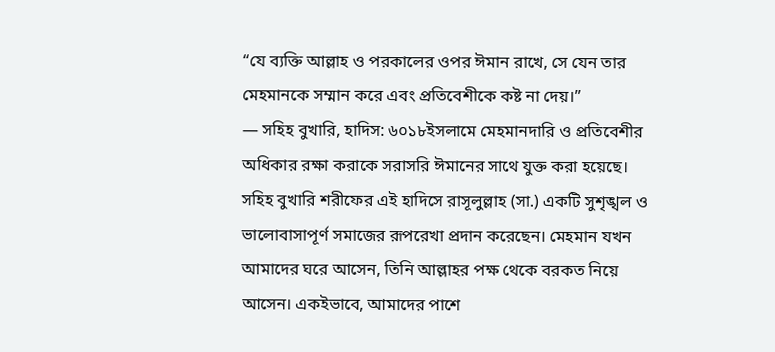“যে ব্যক্তি আল্লাহ ও পরকালের ওপর ঈমান রাখে, সে যেন তার মেহমানকে সম্মান করে এবং প্রতিবেশীকে কষ্ট না দেয়।”
— সহিহ বুখারি, হাদিস: ৬০১৮ইসলামে মেহমানদারি ও প্রতিবেশীর অধিকার রক্ষা করাকে সরাসরি ঈমানের সাথে যুক্ত করা হয়েছে। সহিহ বুখারি শরীফের এই হাদিসে রাসূলুল্লাহ (সা.) একটি সুশৃঙ্খল ও ভালোবাসাপূর্ণ সমাজের রূপরেখা প্রদান করেছেন। মেহমান যখন আমাদের ঘরে আসেন, তিনি আল্লাহর পক্ষ থেকে বরকত নিয়ে আসেন। একইভাবে, আমাদের পাশে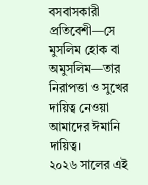বসবাসকারী প্রতিবেশী—সে মুসলিম হোক বা অমুসলিম—তার নিরাপত্তা ও সুখের দায়িত্ব নেওয়া আমাদের ঈমানি দায়িত্ব।
২০২৬ সালের এই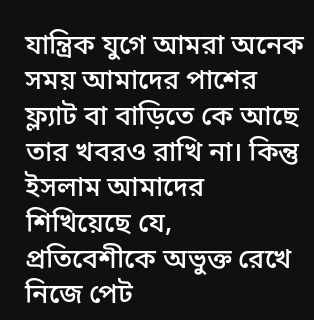যান্ত্রিক যুগে আমরা অনেক সময় আমাদের পাশের ফ্ল্যাট বা বাড়িতে কে আছে তার খবরও রাখি না। কিন্তু ইসলাম আমাদের শিখিয়েছে যে, প্রতিবেশীকে অভুক্ত রেখে নিজে পেট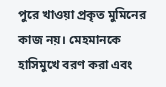পুরে খাওয়া প্রকৃত মুমিনের কাজ নয়। মেহমানকে হাসিমুখে বরণ করা এবং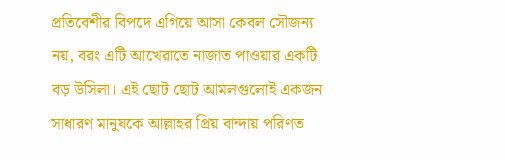প্রতিবেশীর বিপদে এগিয়ে আসা কেবল সৌজন্য নয়, বরং এটি আখেরাতে নাজাত পাওয়ার একটি বড় উসিলা। এই ছোট ছোট আমলগুলোই একজন সাধারণ মানুষকে আল্লাহর প্রিয় বান্দায় পরিণত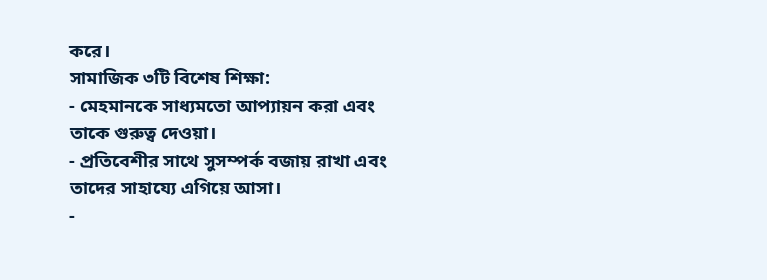করে।
সামাজিক ৩টি বিশেষ শিক্ষা:
- মেহমানকে সাধ্যমতো আপ্যায়ন করা এবং তাকে গুরুত্ব দেওয়া।
- প্রতিবেশীর সাথে সুসম্পর্ক বজায় রাখা এবং তাদের সাহায্যে এগিয়ে আসা।
-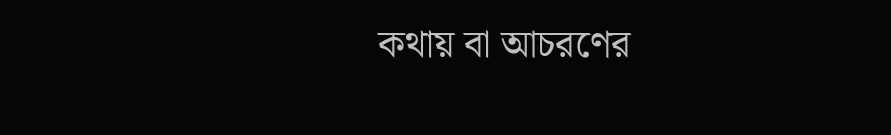কথায় বা আচরণের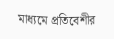মাধ্যমে প্রতিবেশীর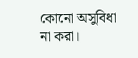কোনো অসুবিধা না করা।